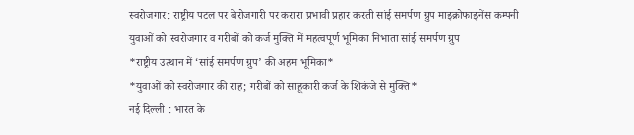स्वरोजगार: राष्ट्रीय पटल पर बेरोजगारी पर करारा प्रभावी प्रहार करती सांई समर्पण ग्रुप माइक्रोफाइनेंस कम्पनी
युवाओं को स्वरोजगार व गरीबों को कर्ज मुक्ति में महत्वपूर्ण भूमिका निभाता सांई समर्पण ग्रुप
*राष्ट्रीय उत्थान में ‘सांई समर्पण ग्रुप’ की अहम भूमिका*
*युवाओं को स्वरोजगार की राह; गरीबों को साहूकारी कर्ज के शिकंजे से मुक्ति*
नई दिल्ली : भारत के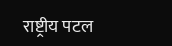राष्ट्रीय पटल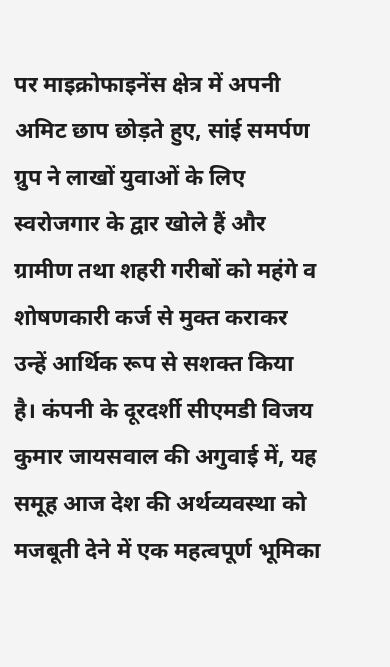पर माइक्रोफाइनेंस क्षेत्र में अपनी अमिट छाप छोड़ते हुए, सांई समर्पण ग्रुप ने लाखों युवाओं के लिए स्वरोजगार के द्वार खोले हैं और ग्रामीण तथा शहरी गरीबों को महंगे व शोषणकारी कर्ज से मुक्त कराकर उन्हें आर्थिक रूप से सशक्त किया है। कंपनी के दूरदर्शी सीएमडी विजय कुमार जायसवाल की अगुवाई में, यह समूह आज देश की अर्थव्यवस्था को मजबूती देने में एक महत्वपूर्ण भूमिका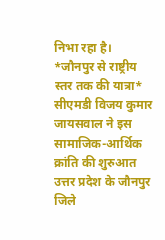निभा रहा है।
*जौनपुर से राष्ट्रीय स्तर तक की यात्रा*
सीएमडी विजय कुमार जायसवाल ने इस सामाजिक-आर्थिक क्रांति की शुरुआत उत्तर प्रदेश के जौनपुर जिले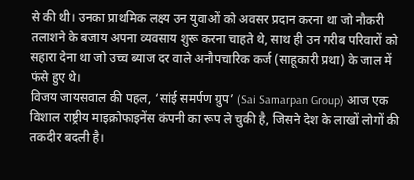से की थी। उनका प्राथमिक लक्ष्य उन युवाओं को अवसर प्रदान करना था जो नौकरी तलाशने के बजाय अपना व्यवसाय शुरू करना चाहते थे, साथ ही उन गरीब परिवारों को सहारा देना था जो उच्च ब्याज दर वाले अनौपचारिक कर्ज (साहूकारी प्रथा) के जाल में फंसे हुए थे।
विजय जायसवाल की पहल, ‘सांई समर्पण ग्रुप’ (Sai Samarpan Group) आज एक विशाल राष्ट्रीय माइक्रोफाइनेंस कंपनी का रूप ले चुकी है, जिसने देश के लाखों लोगों की तकदीर बदली है।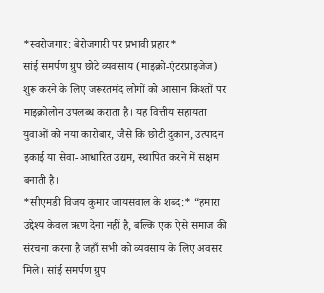*स्वरोजगार: बेरोजगारी पर प्रभावी प्रहार*
सांई समर्पण ग्रुप छोटे व्यवसाय (माइक्रो-एंटरप्राइजेज) शुरू करने के लिए जरूरतमंद लोगों को आसान किश्तों पर माइक्रोलोन उपलब्ध कराता है। यह वित्तीय सहायता युवाओं को नया कारोबार, जैसे कि छोटी दुकान, उत्पादन इकाई या सेवा-आधारित उद्यम, स्थापित करने में सक्षम बनाती है।
*सीएमडी विजय कुमार जायसवाल के शब्द:* “हमारा उद्देश्य केवल ऋण देना नहीं है, बल्कि एक ऐसे समाज की संरचना करना है जहाँ सभी को व्यवसाय के लिए अवसर मिले। सांई समर्पण ग्रुप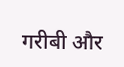गरीबी और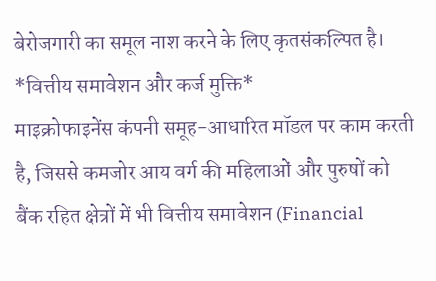बेरोजगारी का समूल नाश करने के लिए कृतसंकल्पित है।
*वित्तीय समावेशन और कर्ज मुक्ति*
माइक्रोफाइनेंस कंपनी समूह-आधारित मॉडल पर काम करती है, जिससे कमजोर आय वर्ग की महिलाओं और पुरुषों को बैंक रहित क्षेत्रों में भी वित्तीय समावेशन (Financial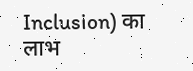Inclusion) का लाभ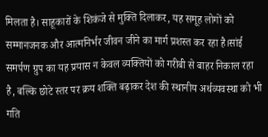मिलता है। साहूकारों के शिकंजे से मुक्ति दिलाकर, यह समूह लोगों को सम्मानजनक और आत्मनिर्भर जीवन जीने का मार्ग प्रशस्त कर रहा है।सांई समर्पण ग्रुप का यह प्रयास न केवल व्यक्तियों को गरीबी से बाहर निकाल रहा है, बल्कि छोटे स्तर पर क्रय शक्ति बढ़ाकर देश की स्थानीय अर्थव्यवस्था को भी गति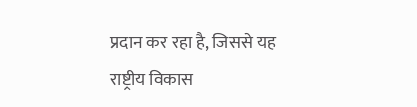प्रदान कर रहा है, जिससे यह राष्ट्रीय विकास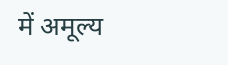में अमूल्य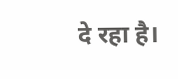दे रहा है।